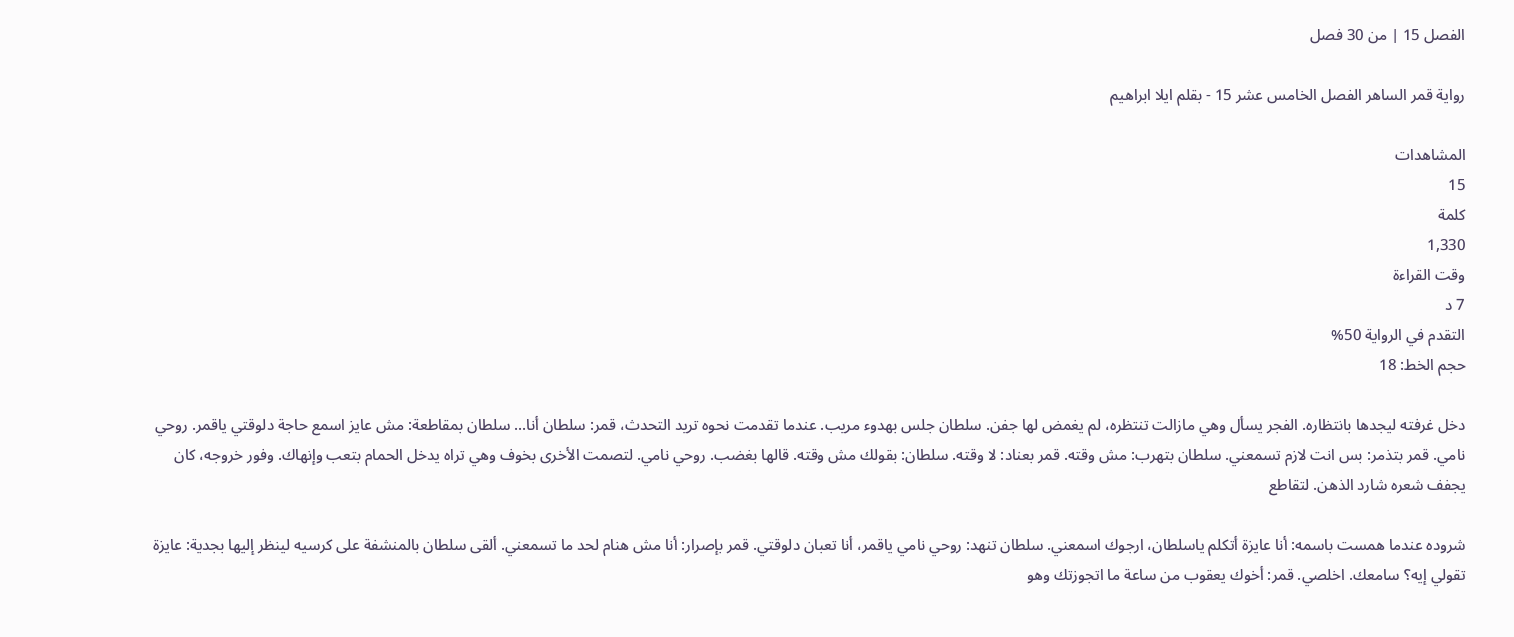الفصل 15 | من 30 فصل

رواية قمر الساهر الفصل الخامس عشر 15 - بقلم ايلا ابراهيم

المشاهدات
15
كلمة
1,330
وقت القراءة
7 د
التقدم في الرواية 50%
حجم الخط: 18

دخل غرفته ليجدها بانتظاره. الفجر يسأل وهي مازالت تنتظره، لم يغمض لها جفن. سلطان جلس بهدوء مريب. عندما تقدمت نحوه تريد التحدث، قمر: سلطان أنا... سلطان بمقاطعة: مش عايز اسمع حاجة دلوقتي ياقمر. روحي نامي. قمر بتذمر: بس انت لازم تسمعني. سلطان بتهرب: مش وقته. قمر بعناد: لا وقته. سلطان: بقولك مش وقته. قالها بغضب. روحي نامي. لتصمت الأخرى بخوف وهي تراه يدخل الحمام بتعب وإنهاك. وفور خروجه، كان يجفف شعره شارد الذهن. لتقاطع

شروده عندما همست باسمه: أنا عايزة أتكلم ياسلطان، ارجوك اسمعني. سلطان تنهد: روحي نامي ياقمر، أنا تعبان دلوقتي. قمر بإصرار: أنا مش هنام لحد ما تسمعني. ألقى سلطان بالمنشفة على كرسيه لينظر إليها بجدية: عايزة تقولي إيه؟ سامعك. اخلصي. قمر: أخوك يعقوب من ساعة ما اتجوزتك وهو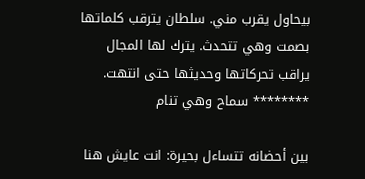بيحاول يقرب مني. سلطان يترقب كلماتها بصمت وهي تتحدث. يترك لها المجال يراقب تحركاتها وحديثها حتى انتهت. ******** سماح وهي تنام

بين أحضانه تتساءل بحيرة: انت عايش هنا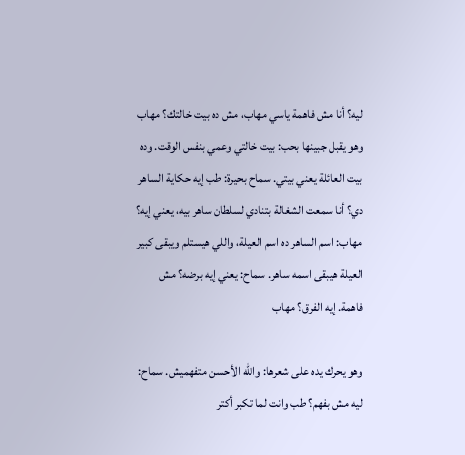ليه؟ أنا مش فاهمة ياسي مهاب، مش ده بيت خالتك؟ مهاب وهو يقبل جبينها بحب: بيت خالتي وعمي بنفس الوقت. وده بيت العائلة يعني بيتي. سماح بحيرة: طب إيه حكاية الساهر دي؟ أنا سمعت الشغالة بتنادي لسلطان ساهر بيه، يعني إيه؟ مهاب: اسم الساهر ده اسم العيلة، واللي هيستلم ويبقى كبير العيلة هيبقى اسمه ساهر. سماح: يعني إيه برضه؟ مش فاهمة. إيه الفرق؟ مهاب

وهو يحرك يده على شعرها: والله الأحسن متفهميش. سماح: ليه مش بفهم؟ طب وانت لما تكبر أكتر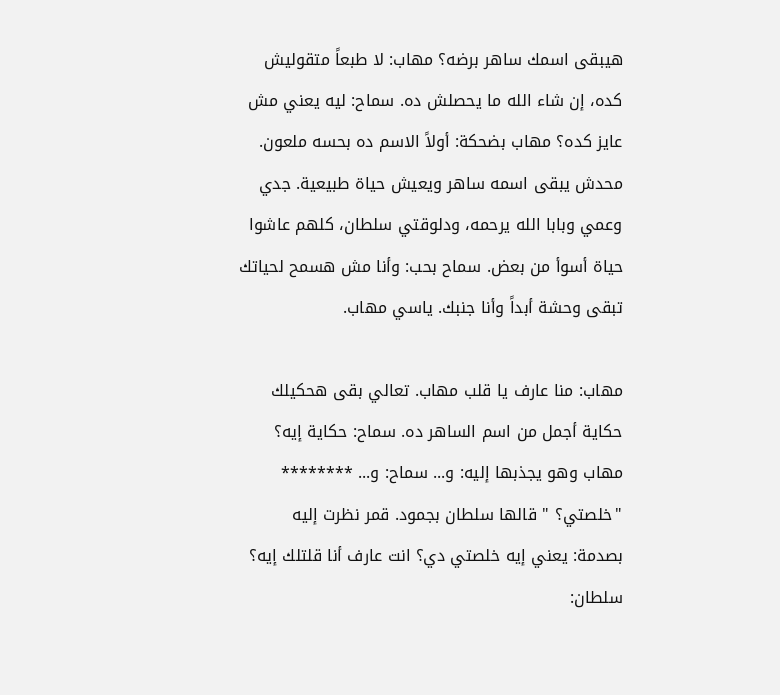هيبقى اسمك ساهر برضه؟ مهاب: لا طبعاً متقوليش كده، إن شاء الله ما يحصلش ده. سماح: ليه يعني مش عايز كده؟ مهاب بضحكة: أولاً الاسم ده بحسه ملعون. محدش يبقى اسمه ساهر ويعيش حياة طبيعية. جدي وعمي وبابا الله يرحمه، ودلوقتي سلطان، كلهم عاشوا حياة أسوأ من بعض. سماح بحب: وأنا مش هسمح لحياتك تبقى وحشة أبداً وأنا جنبك. ياسي مهاب.

مهاب: منا عارف يا قلب مهاب. تعالي بقى هحكيلك حكاية أجمل من اسم الساهر ده. سماح: حكاية إيه؟ مهاب وهو يجذبها إليه: و... سماح: و... ******** "خلصتي؟ " قالها سلطان بجمود. قمر نظرت إليه بصدمة: يعني إيه خلصتي دي؟ انت عارف أنا قلتلك إيه؟ سلطان: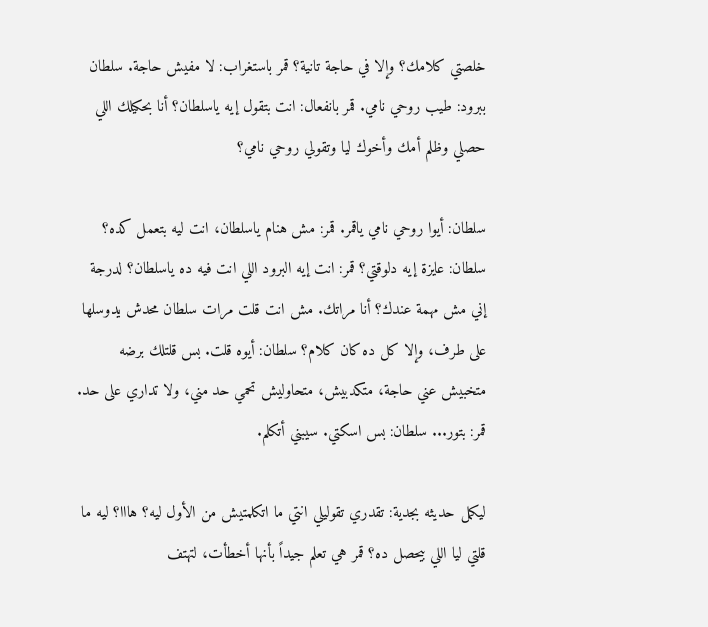خلصتي كلامك؟ وإلا في حاجة تانية؟ قمر باستغراب: لا مفيش حاجة. سلطان ببرود: طيب روحي نامي. قمر بانفعال: انت بتقول إيه ياسلطان؟ أنا بحكيلك اللي حصلي وظلم أمك وأخوك ليا وتقولي روحي نامي؟

سلطان: أيوا روحي نامي ياقمر. قمر: مش هنام ياسلطان، انت ليه بتعمل كده؟ سلطان: عايزة إيه دلوقتي؟ قمر: انت إيه البرود اللي انت فيه ده ياسلطان؟ لدرجة إني مش مهمة عندك؟ أنا مراتك. مش انت قلت مرات سلطان محدش يدوسلها على طرف، وإلا كل ده كان كلام؟ سلطان: أيوه قلت. بس قلتلك برضه متخبيش عني حاجة، متكدبيش، متحاوليش تحمي حد مني، ولا تداري على حد. قمر: بتور... سلطان: بس اسكتي. سيبني أتكلم.

ليكمل حديثه بجدية: تقدري تقوليلي انتي ما اتكلمتيش من الأول ليه؟ هااا؟ ليه ما قلتي ليا اللي بيحصل ده؟ قمر هي تعلم جيداً بأنها أخطأت، لتهتف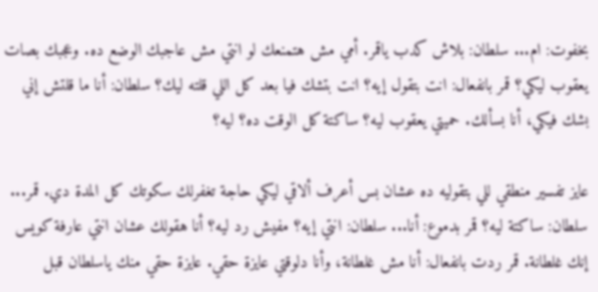بخفوت: ام... سلطان: بلاش كدب ياقمر. أمي مش هتمنعك لو انتي مش عاجبك الوضع ده. وعجبك بصات يعقوب ليكي؟ قمر بانفعال: انت بتقول إيه؟ انت بتشك فيا بعد كل اللي قلته ليك؟ سلطان: أنا ما قلتش إني بشك فيكي، أنا بسألك. حميتي يعقوب ليه؟ ساكتة كل الوقت ده؟ ليه؟

عايز تفسير منطقي للي بتقوليه ده عشان بس أعرف ألاقي ليكي حاجة تغفرلك سكوتك كل المدة دي. قمر... سلطان: ساكتة ليه؟ قمر بدموع: أنا... سلطان: انتي إيه؟ مفيش رد ليه؟ أنا هقولك عشان انتي عارفة كويس إنك غلطانة. قمر ردت بانفعال: أنا مش غلطانة، وأنا دلوقتي عايزة حقي. عايزة حقي منك ياسلطان قبل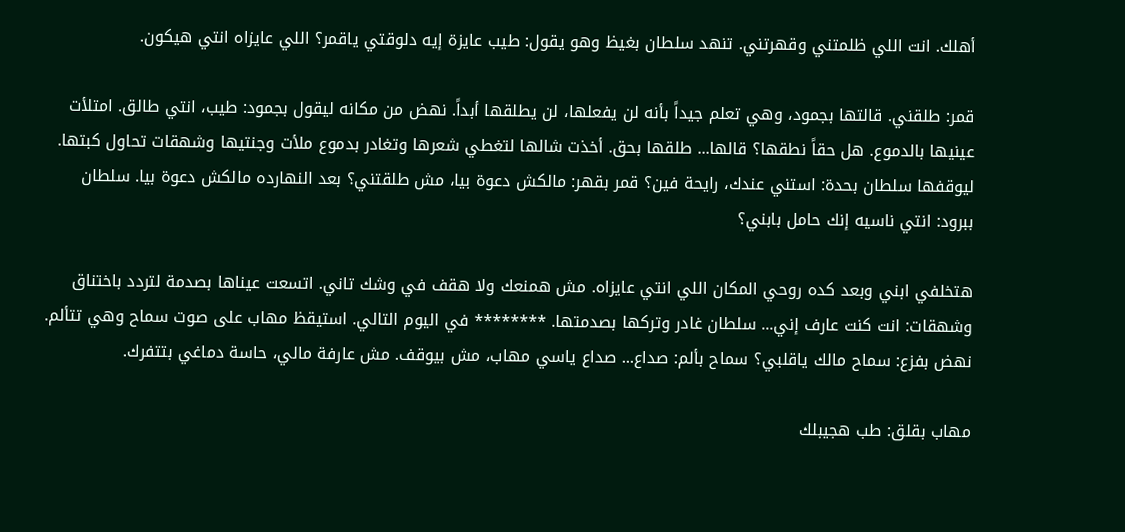أهلك. انت اللي ظلمتني وقهرتني. تنهد سلطان بغيظ وهو يقول: طيب عايزة إيه دلوقتي ياقمر؟ اللي عايزاه انتي هيكون.

قمر: طلقني. قالتها بجمود، وهي تعلم جيداً بأنه لن يفعلها، لن يطلقها أبداً. نهض من مكانه ليقول بجمود: طيب، انتي طالق. امتلأت عينيها بالدموع. هل حقاً نطقها؟ قالها... طلقها بحق. أخذت شالها لتغطي شعرها وتغادر بدموع ملأت وجنتيها وشهقات تحاول كبتها. ليوقفها سلطان بحدة: استني عندك، رايحة فين؟ قمر بقهر: مالكش دعوة بيا، مش طلقتني؟ بعد النهارده مالكش دعوة بيا. سلطان ببرود: انتي ناسيه إنك حامل بابني؟

هتخلفي ابني وبعد كده روحي المكان اللي انتي عايزاه. مش همنعك ولا هقف في وشك تاني. اتسعت عيناها بصدمة لتردد باختناق وشهقات: انت كنت عارف إني... سلطان غادر وتركها بصدمتها. ******** في اليوم التالي. استيقظ مهاب على صوت سماح وهي تتألم. نهض بفزع: سماح مالك ياقلبي؟ سماح بألم: صداع... صداع ياسي مهاب، مش بيوقف. مش عارفة مالي، حاسة دماغي بتتفرك.

مهاب بقلق: طب هجيبلك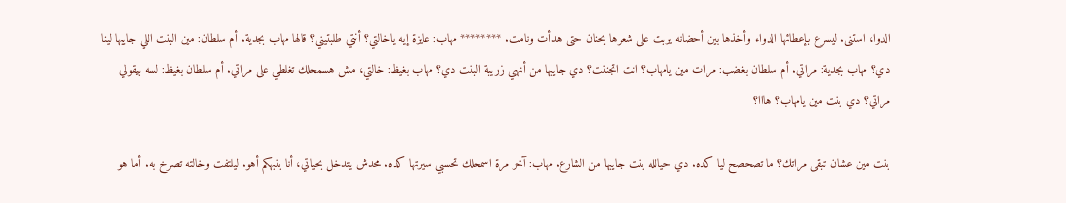الدوا، استنى. ليسرع بإعطائها الدواء وأخذها بين أحضانه يربت على شعرها بحنان حتى هدأت ونامت. ******** مهاب: عايزة إيه ياخالتي؟ أنتي طلبتيني؟ قالها مهاب بجدية. أم سلطان: مين البنت اللي جايبها لينا دي؟ مهاب بجدية: مراتي. أم سلطان بغضب: مرات مين يامهاب؟ انت اتجننت؟ دي جايبها من أنهي زريبة البنت دي؟ مهاب بغيظ: خالتي، مش هسمحلك تغلطي على مراتي. أم سلطان بغيظ: لسه بيقولي مراتي؟ دي بنت مين يامهاب؟ هااا؟

بنت مين عشان تبقى مراتك؟ ما تصحصح ليا كده. دي حيالله بنت جايبها من الشارع. مهاب: آخر مرة اسمحلك تحسبي سيرتها كده. محدش يتدخل بحياتي، أنا بنبهكم أهو. ليلتفت وخالته تصرخ به. أما هو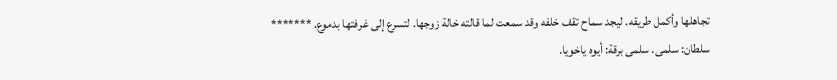تجاهلها وأكمل طريقه. ليجد سماح تقف خلفه وقد سمعت لما قالته خالة زوجها. لتسرع إلى غرفتها بدموع. ******* سلطان: سلمى. سلمى برقة: أيوه ياخويا.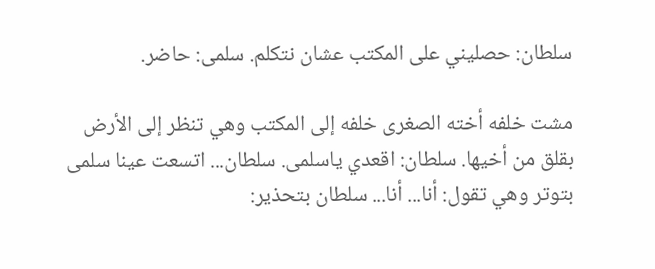سلطان: حصليني على المكتب عشان نتكلم. سلمى: حاضر.

مشت خلفه أخته الصغرى خلفه إلى المكتب وهي تنظر إلى الأرض بقلق من أخيها. سلطان: اقعدي ياسلمى. سلطان... اتسعت عينا سلمى بتوتر وهي تقول: أنا... أنا... سلطان بتحذير: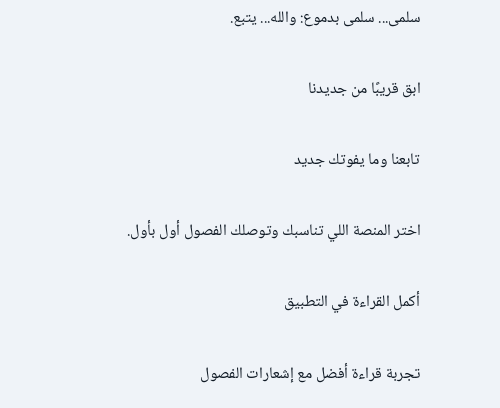سلمى... سلمى بدموع: والله... يتبع.

ابق قريبًا من جديدنا

تابعنا وما يفوتك جديد

اختر المنصة اللي تناسبك وتوصلك الفصول أول بأول.

أكمل القراءة في التطبيق

تجربة قراءة أفضل مع إشعارات الفصول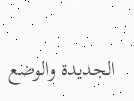الجديدة والوضع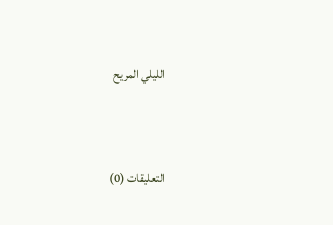الليلي المريح



التعليقات (0)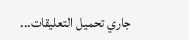جاري تحميل التعليقات...